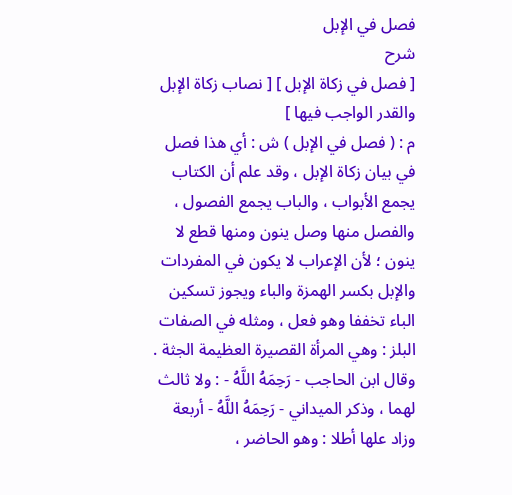فصل في الإبل
شرح
[ فصل في زكاة الإبل ] [ نصاب زكاة الإبل والقدر الواجب فيها ]
م : ( فصل في الإبل ) ش : أي هذا فصل في بيان زكاة الإبل ، وقد علم أن الكتاب يجمع الأبواب ، والباب يجمع الفصول ، والفصل منها وصل ينون ومنها قطع لا ينون ؛ لأن الإعراب لا يكون في المفردات والإبل بكسر الهمزة والباء ويجوز تسكين الباء تخففا وهو فعل ، ومثله في الصفات البلز : وهي المرأة القصيرة العظيمة الجثة .
وقال ابن الحاجب - رَحِمَهُ اللَّهُ - : ولا ثالث لهما ، وذكر الميداني - رَحِمَهُ اللَّهُ - أربعة وزاد علها أطلا : وهو الحاضر ،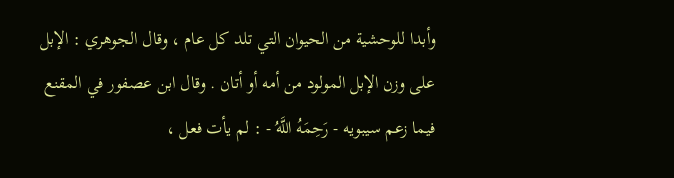وأبدا للوحشية من الحيوان التي تلد كل عام ، وقال الجوهري : الإبل على وزن الإبل المولود من أمه أو أتان . وقال ابن عصفور في المقنع فيما زعم سيبويه - رَحِمَهُ اللَّهُ - : لم يأت فعل ،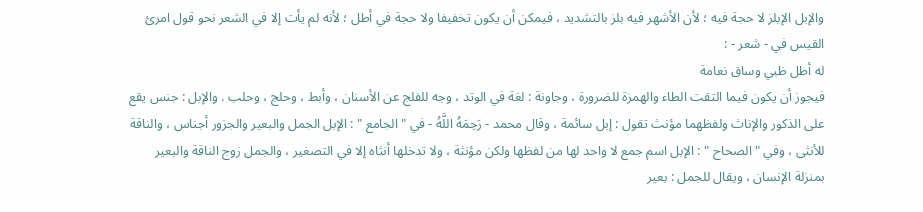والإبل الإبلز لا حجة فيه ؛ لأن الأشهر فيه بلز بالتشديد ، فيمكن أن يكون تخفيفا ولا حجة في أطل ؛ لأنه لم يأت إلا في الشعر نحو قول امرئ القيس في - شعر - :
له أطل ظبي وساق نعامة
فيجوز أن يكون فيما التقت الطاء والهمزة للضرورة ، وجاونة : لغة في الوتد ، وجه للفلج عن الأسنان ، وأبط ، وحلج ، وحلب . والإبل : جنس يقع على الذكور والإناث ولفظهما مؤنث تقول : إبل سائمة ، وقال محمد - رَحِمَهُ اللَّهُ - في " الجامع " : الإبل الجمل والبعير والجزور أجناس ، والناقة للأنثى ، وفي " الصحاح " : الإبل اسم جمع لا واحد لها من لفظها ولكن مؤنثة ، ولا تدخلها أنثاه إلا في التصغير ، والجمل زوج الناقة والبعير بمنزلة الإنسان ، ويقال للجمل : بعير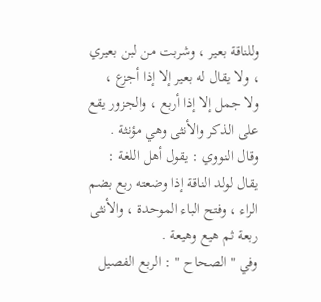وللناقة بعير ، وشربت من لبن بعيري ، ولا يقال له بعير إلا إذا أجزع ، ولا جمل إلا إذا أربع ، والجزور يقع على الذكر والأنثى وهي مؤنثة .
وقال النووي : يقول أهل اللغة : يقال لولد الناقة إذا وضعته ربع بضم الراء ، وفتح الباء الموحدة ، والأنثى ربعة ثم هيع وهيعة .
وفي " الصحاح " : الربع الفصيل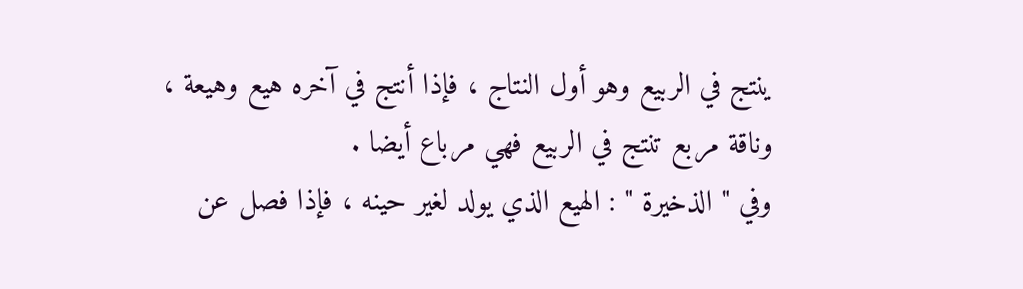ينتج في الربيع وهو أول النتاج ، فإذا أنتج في آخره هيع وهيعة ، وناقة مربع تنتج في الربيع فهي مرباع أيضا .
وفي " الذخيرة " : الهيع الذي يولد لغير حينه ، فإذا فصل عن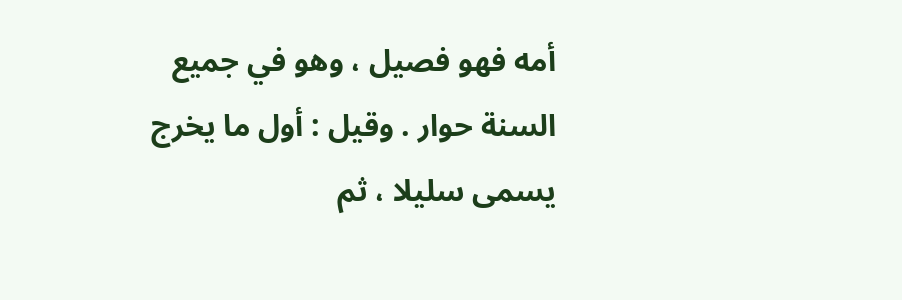أمه فهو فصيل ، وهو في جميع السنة حوار . وقيل : أول ما يخرج يسمى سليلا ، ثم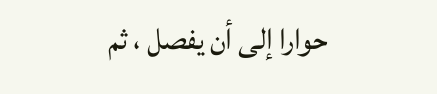حوارا إلى أن يفصل ، ثم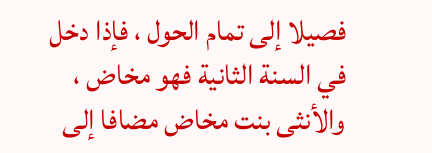فصيلا إلى تمام الحول ، فإذا دخل في السنة الثانية فهو مخاض ، والأنثى بنت مخاض مضافا إلى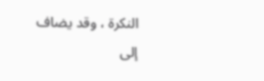النكرة ، وقد يضاف إلى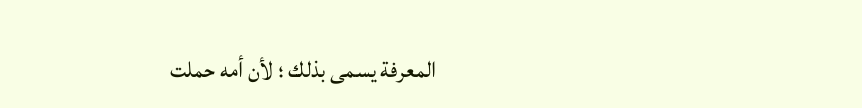المعرفة يسمى بذلك ؛ لأن أمه حملت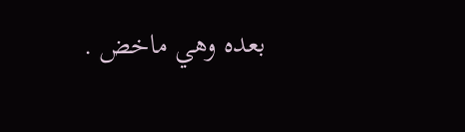بعده وهي ماخض .